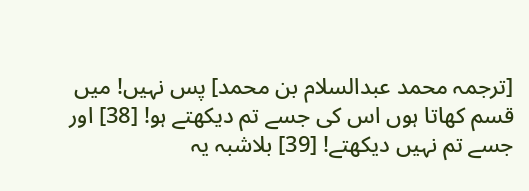[ترجمہ محمد عبدالسلام بن محمد] پس نہیں! میں قسم کھاتا ہوں اس کی جسے تم دیکھتے ہو! [38] اور جسے تم نہیں دیکھتے! [39] بلاشبہ یہ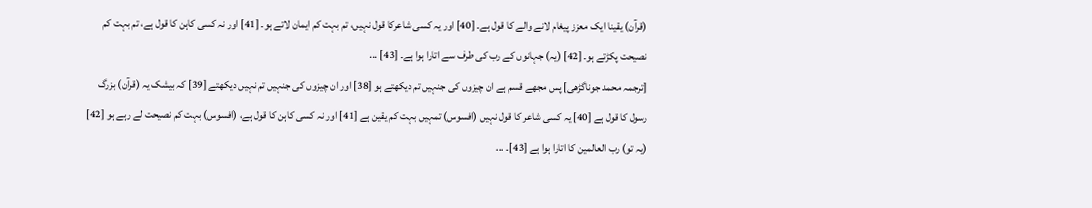(قرآن) یقینا ایک معزز پیغام لانے والے کا قول ہے۔ [40] اور یہ کسی شاعرکا قول نہیں، تم بہت کم ایمان لاتے ہو۔ [41] اور نہ کسی کاہن کا قول ہے، تم بہت کم نصیحت پکڑتے ہو۔ [42] (یہ) جہانوں کے رب کی طرف سے اتارا ہوا ہے۔ [43] ...
[ترجمہ محمد جوناگڑھی] پس مجھے قسم ہے ان چیزوں کی جنہیں تم دیکھتے ہو [38] اور ان چیزوں کی جنہیں تم نہیں دیکھتے [39] کہ بیشک یہ (قرآن) بزرگ رسول کا قول ہے [40] یہ کسی شاعر کا قول نہیں (افسوس) تمہیں بہت کم یقین ہے [41] اور نہ کسی کاہن کا قول ہے، (افسوس) بہت کم نصیحت لے رہے ہو [42] (یہ تو) رب العالمین کا اتارا ہوا ہے [43]۔ ...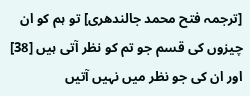[ترجمہ فتح محمد جالندھری] تو ہم کو ان چیزوں کی قسم جو تم کو نظر آتی ہیں [38] اور ان کی جو نظر میں نہیں آتیں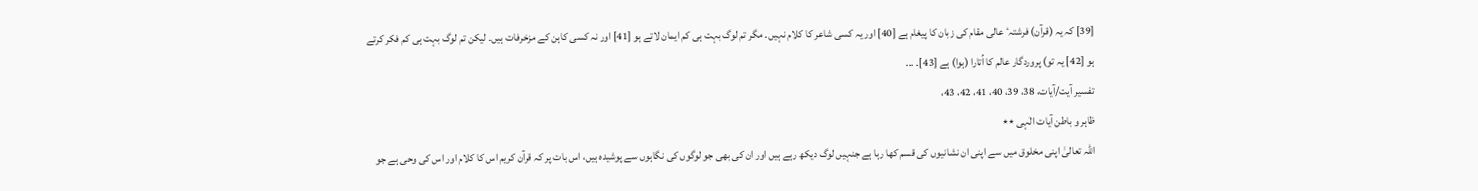[39] کہ یہ (قرآن) فرشتہٴ عالی مقام کی زبان کا پیغام ہے [40] اور یہ کسی شاعر کا کلام نہیں۔ مگر تم لوگ بہت ہی کم ایمان لاتے ہو [41] اور نہ کسی کاہن کے مزخرفات ہیں۔ لیکن تم لوگ بہت ہی کم فکر کرتے ہو [42] یہ تو) پروردگار عالم کا اُتارا (ہوا) ہے [43]۔ ...
تفسیر آیت/آیات، 38، 39، 40، 41، 42، 43،
ظاہر و باطن آیات الٰہی ٭٭
اللہ تعالیٰ اپنی مخلوق میں سے اپنی ان نشانیوں کی قسم کھا رہا ہے جنہیں لوگ دیکھ رہے ہیں اور ان کی بھی جو لوگوں کی نگاہوں سے پوشیدہ ہیں، اس بات پر کہ قرآن کریم اس کا کلام اور اس کی وحی ہے جو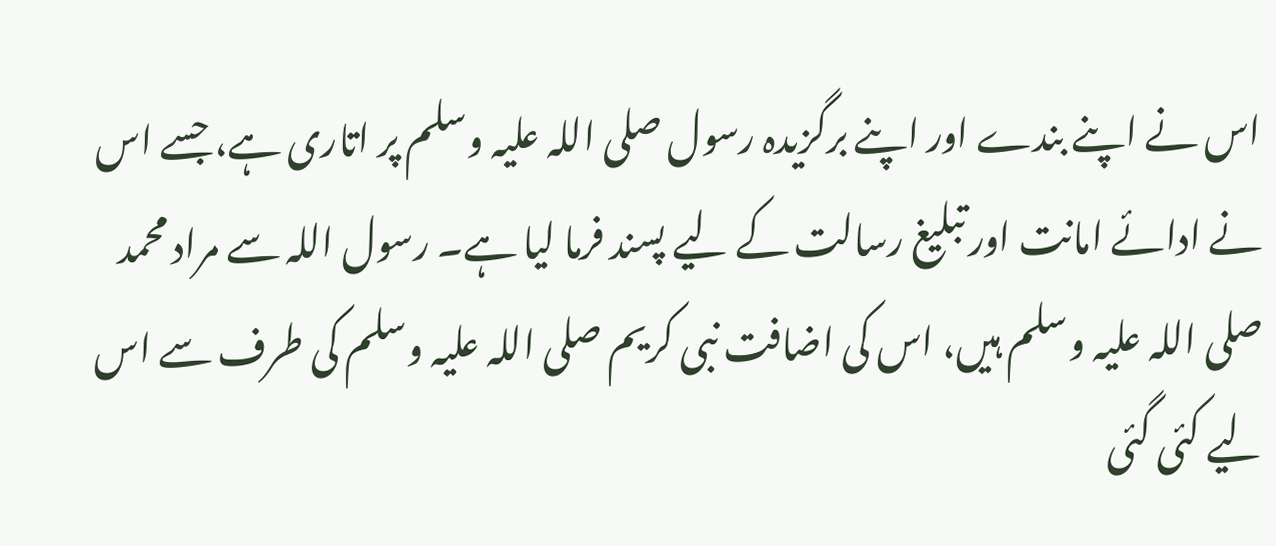اس نے اپنے بندے اور اپنے برگزیدہ رسول صلی اللہ علیہ وسلم پر اتاری ہے، جسے اس نے ادائے امانت اور تبلیغ رسالت کے لیے پسند فرما لیا ہے۔ رسول اللہ سے مراد محمد صلی اللہ علیہ وسلم ہیں، اس کی اضافت نبی کریم صلی اللہ علیہ وسلم کی طرف سے اس لیے کئی گئی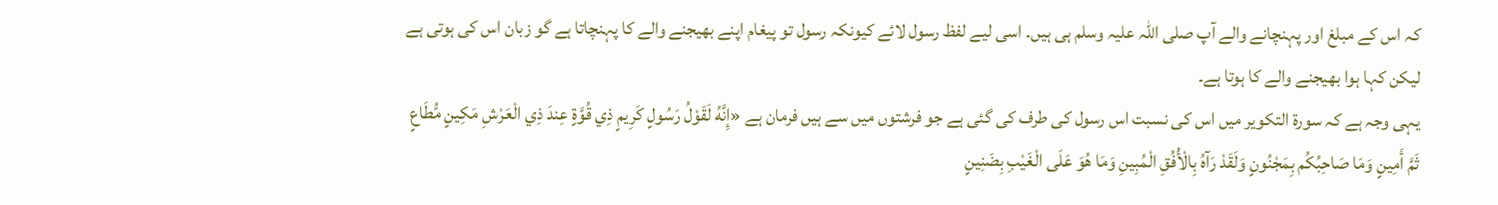کہ اس کے مبلغ اور پہنچانے والے آپ صلی اللہ علیہ وسلم ہی ہیں۔ اسی لیے لفظ رسول لائے کیونکہ رسول تو پیغام اپنے بھیجنے والے کا پہنچاتا ہے گو زبان اس کی ہوتی ہے لیکن کہا ہوا بھیجنے والے کا ہوتا ہے۔
یہی وجہ ہے کہ سورۃ التکویر میں اس کی نسبت اس رسول کی طرف کی گئی ہے جو فرشتوں میں سے ہیں فرمان ہے «إِنَّهُ لَقَوْلُ رَسُولٍ كَرِيمٍ ذِي قُوَّةٍ عِندَ ذِي الْعَرْشِ مَكِينٍ مُّطَاعٍ ثَمَّ أَمِينٍ وَمَا صَاحِبُكُم بِمَجْنُونٍ وَلَقَدْ رَآهُ بِالْأُفُقِ الْمُبِينِ وَمَا هُوَ عَلَى الْغَيْبِ بِضَنِينٍ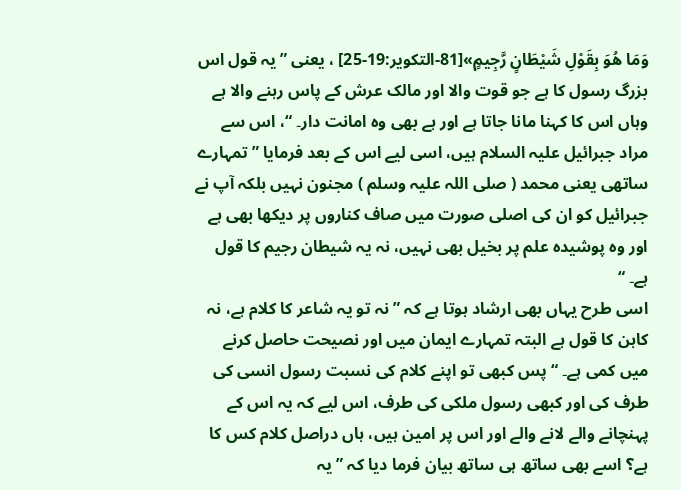وَمَا هُوَ بِقَوْلِ شَيْطَانٍ رَّجِيمٍ»[81-التكوير:19-25] ، یعنی ” یہ قول اس بزرگ رسول کا ہے جو قوت والا اور مالک عرش کے پاس رہنے والا ہے وہاں اس کا کہنا مانا جاتا ہے اور ہے بھی وہ امانت دار۔ “، اس سے مراد جبرائیل علیہ السلام ہیں، اسی لیے اس کے بعد فرمایا ” تمہارے ساتھی یعنی محمد ( صلی اللہ علیہ وسلم ) مجنون نہیں بلکہ آپ نے جبرائیل کو ان کی اصلی صورت میں صاف کناروں پر دیکھا بھی ہے اور وہ پوشیدہ علم پر بخیل بھی نہیں، نہ یہ شیطان رجیم کا قول ہے۔ “
اسی طرح یہاں بھی ارشاد ہوتا ہے کہ ” نہ تو یہ شاعر کا کلام ہے، نہ کاہن کا قول ہے البتہ تمہارے ایمان میں اور نصیحت حاصل کرنے میں کمی ہے۔ “ پس کبھی تو اپنے کلام کی نسبت رسول انسی کی طرف کی اور کبھی رسول ملکی کی طرف، اس لیے کہ یہ اس کے پہنچانے والے لانے والے اور اس پر امین ہیں، ہاں دراصل کلام کس کا ہے؟ اسے بھی ساتھ ہی ساتھ بیان فرما دیا کہ ” یہ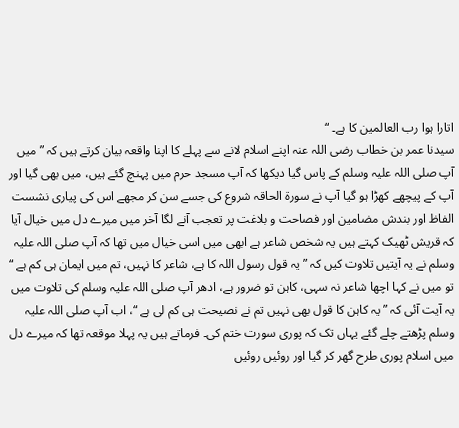اتارا ہوا رب العالمین کا ہے۔ “
سیدنا عمر بن خطاب رضی اللہ عنہ اپنے اسلام لانے سے پہلے کا اپنا واقعہ بیان کرتے ہیں کہ ”میں آپ صلی اللہ علیہ وسلم کے پاس گیا دیکھا کہ آپ مسجد حرم میں پہنچ گئے ہیں، میں بھی گیا اور آپ کے پیچھے کھڑا ہو گیا آپ نے سورۃ الحاقہ شروع کی جسے سن کر مجھے اس کی پیاری نشست الفاظ اور بندش مضامین اور فصاحت و بلاغت پر تعجب آنے لگا آخر میں میرے دل میں خیال آیا کہ قریش ٹھیک کہتے ہیں یہ شخص شاعر ہے ابھی میں اسی خیال میں تھا کہ آپ صلی اللہ علیہ وسلم نے یہ آیتیں تلاوت کیں کہ ” یہ قول رسول اللہ کا ہے، شاعر کا نہیں، تم میں ایمان ہی کم ہے “ تو میں نے کہا اچھا شاعر نہ سہی، کاہن تو ضرور ہے، ادھر آپ صلی اللہ علیہ وسلم کی تلاوت میں یہ آیت آئی کہ ” یہ کاہن کا قول بھی نہیں تم نے نصیحت ہی کم لی ہے “، اب آپ صلی اللہ علیہ وسلم پڑھتے چلے گئے یہاں تک کہ پوری سورت ختم کی۔ فرماتے ہیں یہ پہلا موقعہ تھا کہ میرے دل میں اسلام پوری طرح گھر کر گیا اور روئیں روئیں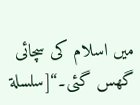میں اسلام کی سچائی گھس گئی۔“[سلسلة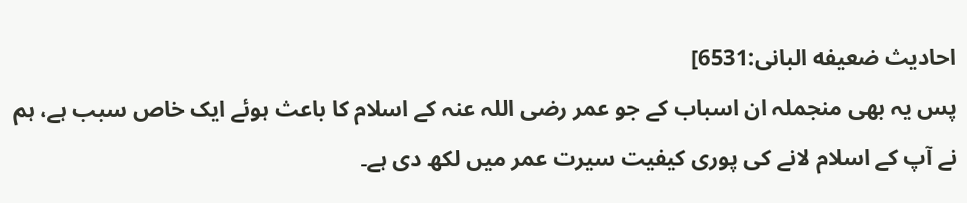احادیث ضعیفه البانی:6531]
پس یہ بھی منجملہ ان اسباب کے جو عمر رضی اللہ عنہ کے اسلام کا باعث ہوئے ایک خاص سبب ہے، ہم نے آپ کے اسلام لانے کی پوری کیفیت سیرت عمر میں لکھ دی ہے۔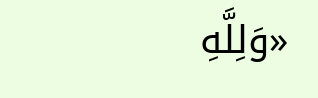«وَلِلَّهِ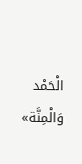الْحَمْد وَالْمِنَّة»